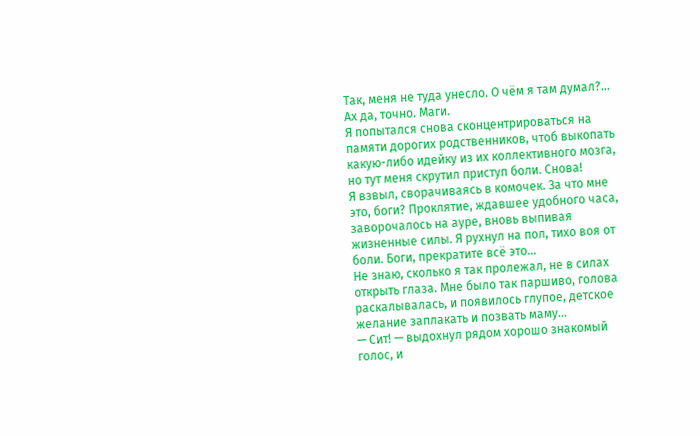Так, меня не туда унесло. О чём я там думал?… Ах да, точно. Маги.
Я попытался снова сконцентрироваться на памяти дорогих родственников, чтоб выкопать какую-либо идейку из их коллективного мозга, но тут меня скрутил приступ боли. Снова!
Я взвыл, сворачиваясь в комочек. За что мне это, боги? Проклятие, ждавшее удобного часа, заворочалось на ауре, вновь выпивая жизненные силы. Я рухнул на пол, тихо воя от боли. Боги, прекратите всё это…
Не знаю, сколько я так пролежал, не в силах открыть глаза. Мне было так паршиво, голова раскалывалась, и появилось глупое, детское желание заплакать и позвать маму…
— Сит! — выдохнул рядом хорошо знакомый голос, и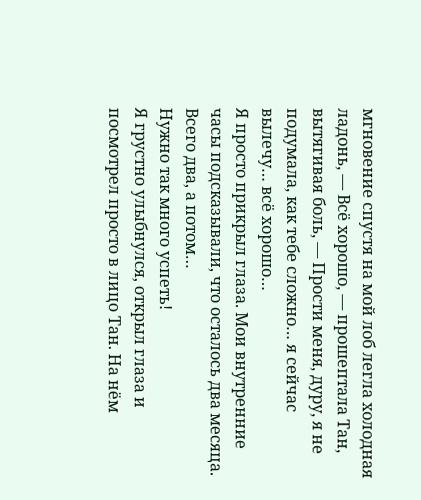мгновение спустя на мой лоб легла холодная ладонь, — Всё хорошо, — прошептала Тан, вытягивая боль, — Прости меня, дуру, я не подумала, как тебе сложно… я сейчас вылечу… всё хорошо…
Я просто прикрыл глаза. Мои внутренние часы подсказывали, что осталось два месяца. Всего два, а потом…
Нужно так много успеть!
Я грустно улыбнулся, открыл глаза и посмотрел просто в лицо Тан. На нём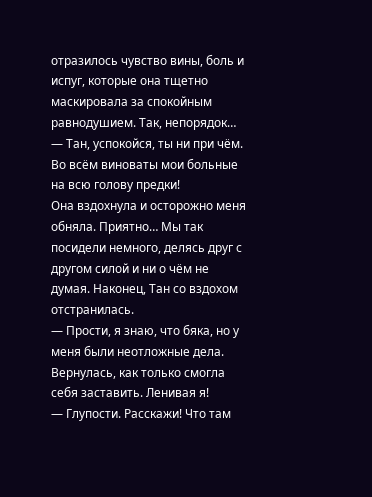отразилось чувство вины, боль и испуг, которые она тщетно маскировала за спокойным равнодушием. Так, непорядок…
— Тан, успокойся, ты ни при чём. Во всём виноваты мои больные на всю голову предки!
Она вздохнула и осторожно меня обняла. Приятно… Мы так посидели немного, делясь друг с другом силой и ни о чём не думая. Наконец, Тан со вздохом отстранилась.
— Прости, я знаю, что бяка, но у меня были неотложные дела. Вернулась, как только смогла себя заставить. Ленивая я!
— Глупости. Расскажи! Что там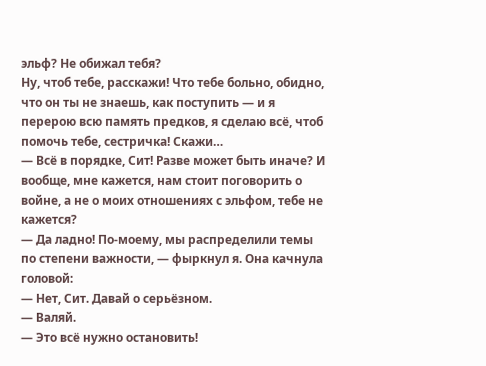эльф? Не обижал тебя?
Ну, чтоб тебе, расскажи! Что тебе больно, обидно, что он ты не знаешь, как поступить — и я перерою всю память предков, я сделаю всё, чтоб помочь тебе, сестричка! Скажи…
— Всё в порядке, Сит! Разве может быть иначе? И вообще, мне кажется, нам стоит поговорить о войне, а не о моих отношениях с эльфом, тебе не кажется?
— Да ладно! По-моему, мы распределили темы по степени важности, — фыркнул я. Она качнула головой:
— Нет, Сит. Давай о серьёзном.
— Валяй.
— Это всё нужно остановить!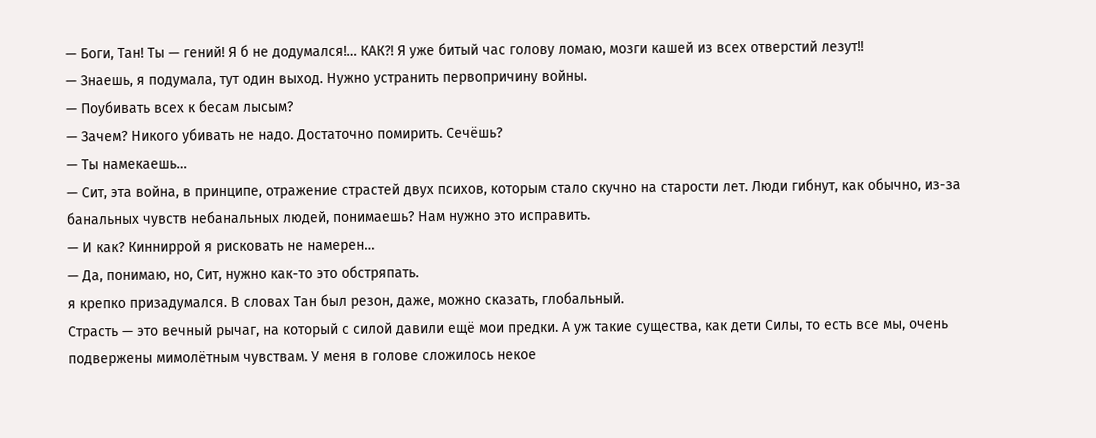— Боги, Тан! Ты — гений! Я б не додумался!… КАК?! Я уже битый час голову ломаю, мозги кашей из всех отверстий лезут!!
— Знаешь, я подумала, тут один выход. Нужно устранить первопричину войны.
— Поубивать всех к бесам лысым?
— Зачем? Никого убивать не надо. Достаточно помирить. Сечёшь?
— Ты намекаешь…
— Сит, эта война, в принципе, отражение страстей двух психов, которым стало скучно на старости лет. Люди гибнут, как обычно, из-за банальных чувств небанальных людей, понимаешь? Нам нужно это исправить.
— И как? Кинниррой я рисковать не намерен…
— Да, понимаю, но, Сит, нужно как-то это обстряпать.
я крепко призадумался. В словах Тан был резон, даже, можно сказать, глобальный.
Страсть — это вечный рычаг, на который с силой давили ещё мои предки. А уж такие существа, как дети Силы, то есть все мы, очень подвержены мимолётным чувствам. У меня в голове сложилось некое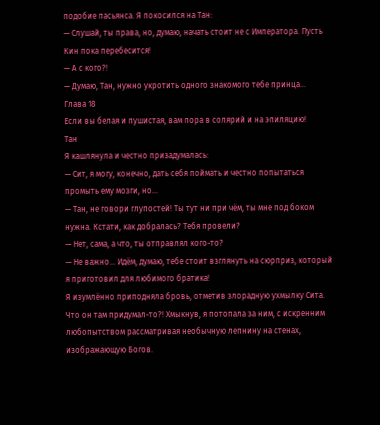подобие пасьянса. Я покосился на Тан:
— Слушай, ты права, но, думаю, начать стоит не с Императора. Пусть Кин пока перебесится!
— А с кого?!
— Думаю, Тан, нужно укротить одного знакомого тебе принца…
Глава 18
Если вы белая и пушистая, вам пора в солярий и на эпиляцию!
Тан
Я кашлянула и честно призадумалась:
— Сит, я могу, конечно, дать себя поймать и честно попытаться промыть ему мозги, но…
— Тан, не говори глупостей! Ты тут ни при чём, ты мне под боком нужна. Кстати, как добралась? Тебя провели?
— Нет, сама, а что, ты отправлял кого-то?
— Не важно… Идём, думаю, тебе стоит взглянуть на сюрприз, который я приготовил для любимого братика!
Я изумлённо приподняла бровь, отметив злорадную ухмылку Сита. Что он там придумал-то?! Хмыкнув, я потопала за ним, с искренним любопытством рассматривая необычную лепнину на стенах, изображающую Богов.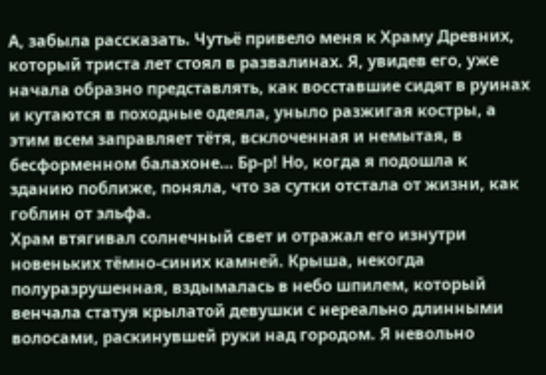А, забыла рассказать. Чутьё привело меня к Храму Древних, который триста лет стоял в развалинах. Я, увидев его, уже начала образно представлять, как восставшие сидят в руинах и кутаются в походные одеяла, уныло разжигая костры, а этим всем заправляет тётя, всклоченная и немытая, в бесформенном балахоне… Бр-р! Но, когда я подошла к зданию поближе, поняла, что за сутки отстала от жизни, как гоблин от эльфа.
Храм втягивал солнечный свет и отражал его изнутри новеньких тёмно-синих камней. Крыша, некогда полуразрушенная, вздымалась в небо шпилем, который венчала статуя крылатой девушки с нереально длинными волосами, раскинувшей руки над городом. Я невольно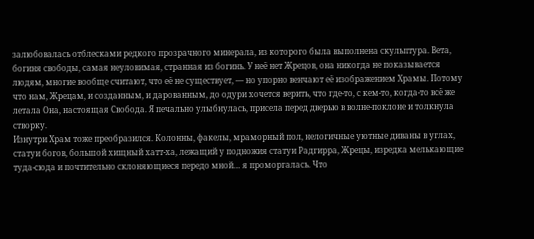залюбовалась отблесками редкого прозрачного минерала, из которого была выполнена скульптура. Вета, богиня свободы, самая неуловимая, странная из богинь. У неё нет Жрецов, она никогда не показывается людям, многие вообще считают, что её не существует, — но упорно венчают её изображением Храмы. Потому что нам, Жрецам, и созданным, и дарованным, до одури хочется верить, что где-то, с кем-то, когда-то всё же летала Она, настоящая Свобода. Я печально улыбнулась, присела перед дверью в волне-поклоне и толкнула створку.
Изнутри Храм тоже преобразился. Колонны, факелы, мраморный пол, нелогичные уютные диваны в углах, статуи богов, большой хищный хатт-ха, лежащий у подножия статуи Радгирра, Жрецы, изредка мелькающие туда-сюда и почтительно склоняющиеся передо мной… я проморгалась. Что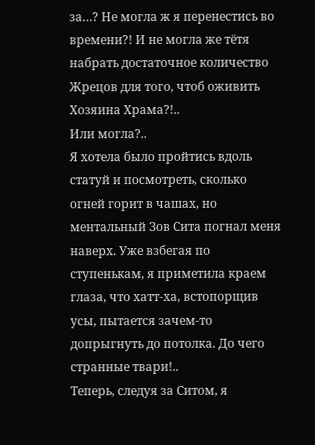за…? Не могла ж я перенестись во времени?! И не могла же тётя набрать достаточное количество Жрецов для того, чтоб оживить Хозяина Храма?!..
Или могла?..
Я хотела было пройтись вдоль статуй и посмотреть, сколько огней горит в чашах, но ментальный Зов Сита погнал меня наверх. Уже взбегая по ступенькам, я приметила краем глаза, что хатт-ха, встопорщив усы, пытается зачем-то допрыгнуть до потолка. До чего странные твари!..
Теперь, следуя за Ситом, я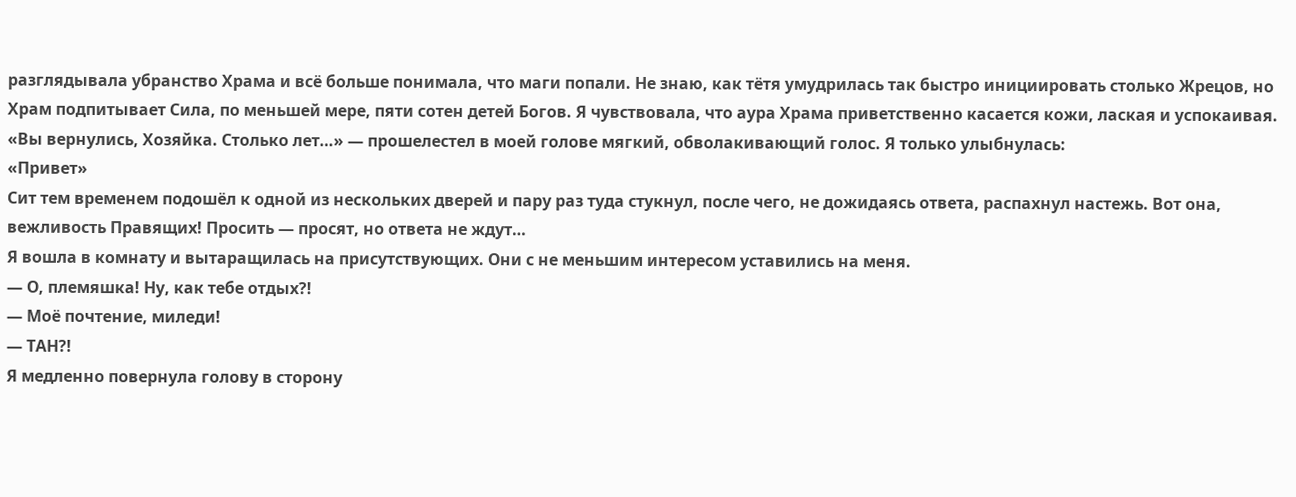разглядывала убранство Храма и всё больше понимала, что маги попали. Не знаю, как тётя умудрилась так быстро инициировать столько Жрецов, но Храм подпитывает Сила, по меньшей мере, пяти сотен детей Богов. Я чувствовала, что аура Храма приветственно касается кожи, лаская и успокаивая.
«Вы вернулись, Хозяйка. Столько лет…» — прошелестел в моей голове мягкий, обволакивающий голос. Я только улыбнулась:
«Привет»
Сит тем временем подошёл к одной из нескольких дверей и пару раз туда стукнул, после чего, не дожидаясь ответа, распахнул настежь. Вот она, вежливость Правящих! Просить — просят, но ответа не ждут…
Я вошла в комнату и вытаращилась на присутствующих. Они с не меньшим интересом уставились на меня.
— О, племяшка! Ну, как тебе отдых?!
— Моё почтение, миледи!
— ТАН?!
Я медленно повернула голову в сторону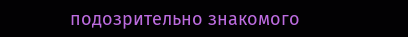подозрительно знакомого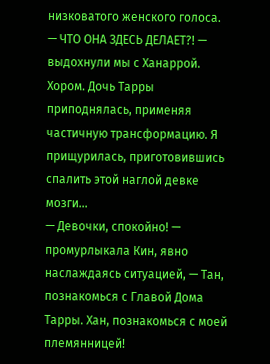низковатого женского голоса.
— ЧТО ОНА ЗДЕСЬ ДЕЛАЕТ?! — выдохнули мы с Ханаррой. Хором. Дочь Тарры приподнялась, применяя частичную трансформацию. Я прищурилась, приготовившись спалить этой наглой девке мозги…
— Девочки, спокойно! — промурлыкала Кин, явно наслаждаясь ситуацией, — Тан, познакомься с Главой Дома Тарры. Хан, познакомься с моей племянницей!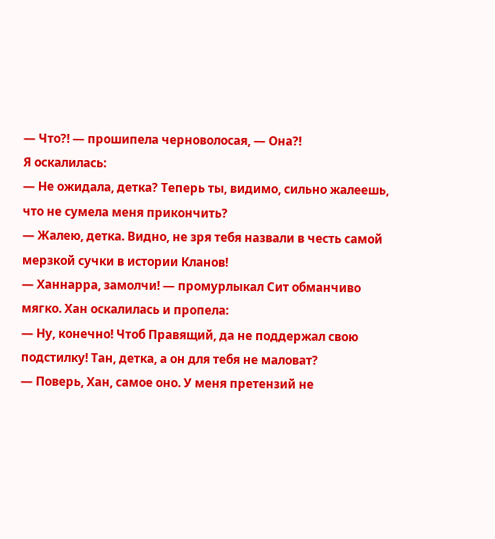— Что?! — прошипела черноволосая, — Она?!
Я оскалилась:
— Не ожидала, детка? Теперь ты, видимо, сильно жалеешь, что не сумела меня прикончить?
— Жалею, детка. Видно, не зря тебя назвали в честь самой мерзкой сучки в истории Кланов!
— Ханнарра, замолчи! — промурлыкал Сит обманчиво мягко. Хан оскалилась и пропела:
— Ну, конечно! Чтоб Правящий, да не поддержал свою подстилку! Тан, детка, а он для тебя не маловат?
— Поверь, Хан, самое оно. У меня претензий не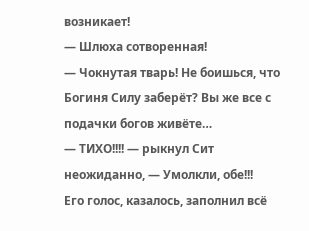возникает!
— Шлюха сотворенная!
— Чокнутая тварь! Не боишься, что Богиня Силу заберёт? Вы же все с подачки богов живёте…
— ТИХО!!!! — рыкнул Сит неожиданно, — Умолкли, обе!!!
Его голос, казалось, заполнил всё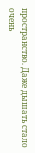пространство. Даже дышать стало очень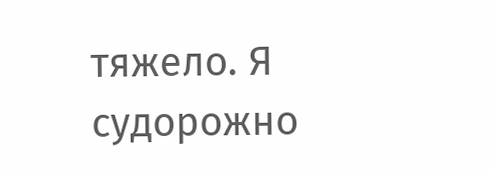тяжело. Я судорожно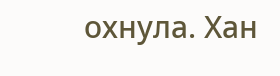охнула. Хан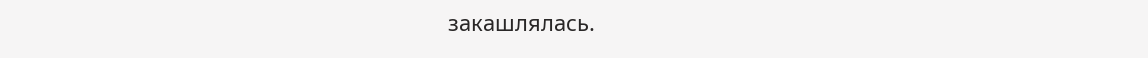закашлялась.